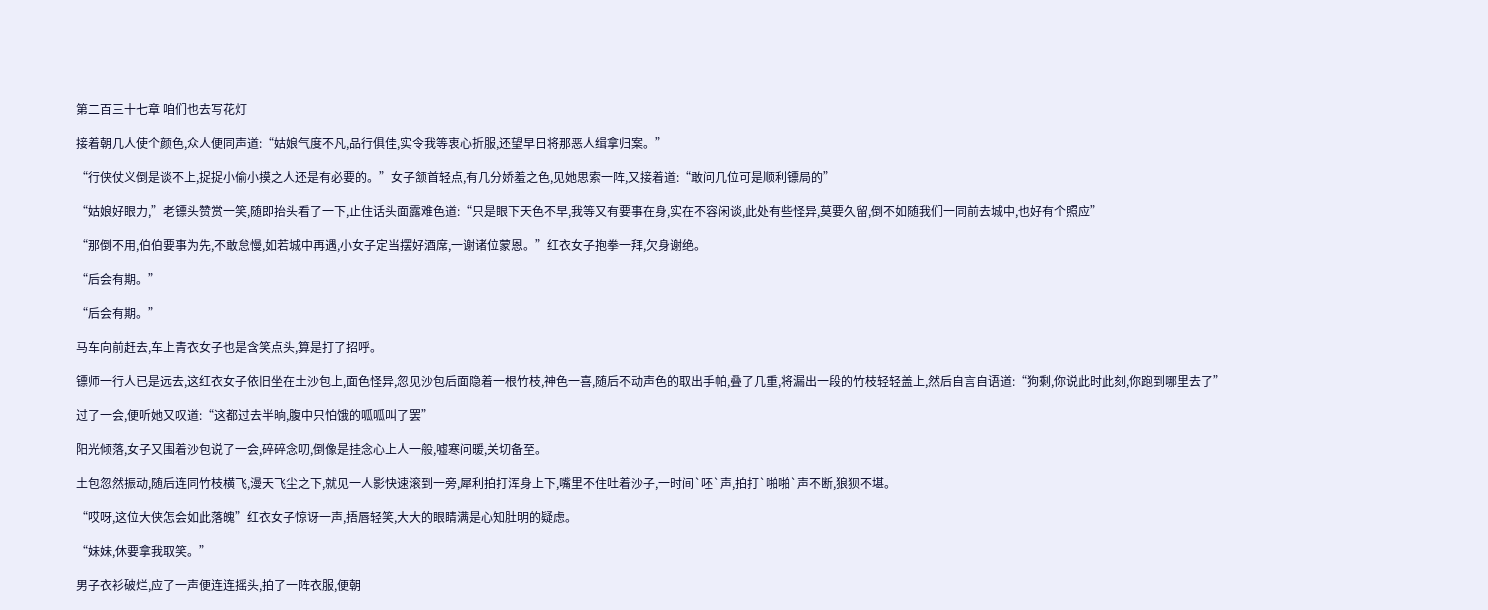第二百三十七章 咱们也去写花灯

接着朝几人使个颜色,众人便同声道:“姑娘气度不凡,品行俱佳,实令我等衷心折服,还望早日将那恶人缉拿归案。”

“行侠仗义倒是谈不上,捉捉小偷小摸之人还是有必要的。”女子颔首轻点,有几分娇羞之色,见她思索一阵,又接着道:“敢问几位可是顺利镖局的”

“姑娘好眼力,”老镖头赞赏一笑,随即抬头看了一下,止住话头面露难色道:“只是眼下天色不早,我等又有要事在身,实在不容闲谈,此处有些怪异,莫要久留,倒不如随我们一同前去城中,也好有个照应”

“那倒不用,伯伯要事为先,不敢怠慢,如若城中再遇,小女子定当摆好酒席,一谢诸位蒙恩。”红衣女子抱拳一拜,欠身谢绝。

“后会有期。”

“后会有期。”

马车向前赶去,车上青衣女子也是含笑点头,算是打了招呼。

镖师一行人已是远去,这红衣女子依旧坐在土沙包上,面色怪异,忽见沙包后面隐着一根竹枝,神色一喜,随后不动声色的取出手帕,叠了几重,将漏出一段的竹枝轻轻盖上,然后自言自语道:“狗剩,你说此时此刻,你跑到哪里去了”

过了一会,便听她又叹道:“这都过去半晌,腹中只怕饿的呱呱叫了罢”

阳光倾落,女子又围着沙包说了一会,碎碎念叨,倒像是挂念心上人一般,嘘寒问暖,关切备至。

土包忽然振动,随后连同竹枝横飞,漫天飞尘之下,就见一人影快速滚到一旁,犀利拍打浑身上下,嘴里不住吐着沙子,一时间`呸`声,拍打`啪啪`声不断,狼狈不堪。

“哎呀,这位大侠怎会如此落魄”红衣女子惊讶一声,捂唇轻笑,大大的眼睛满是心知肚明的疑虑。

“妹妹,休要拿我取笑。”

男子衣衫破烂,应了一声便连连摇头,拍了一阵衣服,便朝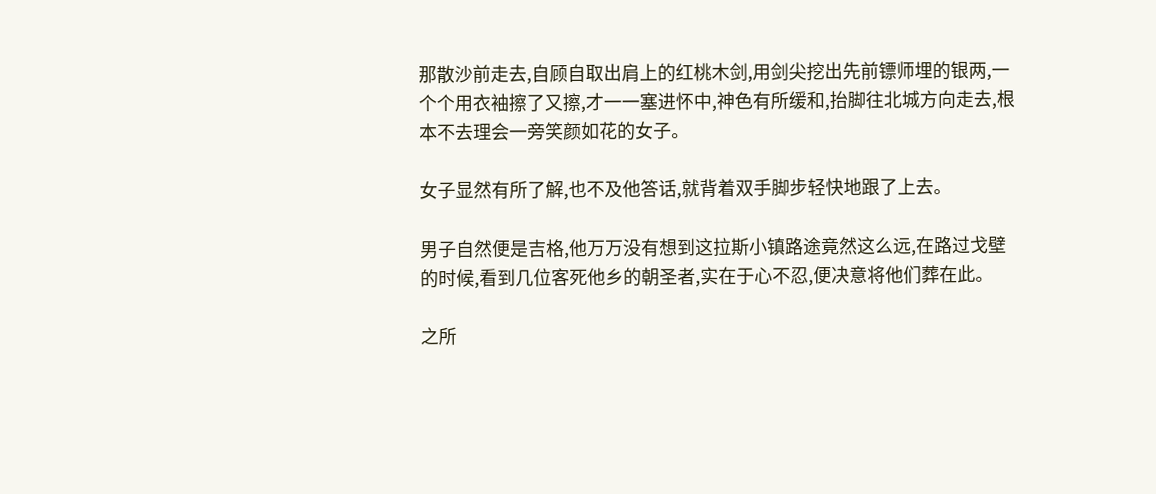那散沙前走去,自顾自取出肩上的红桃木剑,用剑尖挖出先前镖师埋的银两,一个个用衣袖擦了又擦,才一一塞进怀中,神色有所缓和,抬脚往北城方向走去,根本不去理会一旁笑颜如花的女子。

女子显然有所了解,也不及他答话,就背着双手脚步轻快地跟了上去。

男子自然便是吉格,他万万没有想到这拉斯小镇路途竟然这么远,在路过戈壁的时候,看到几位客死他乡的朝圣者,实在于心不忍,便决意将他们葬在此。

之所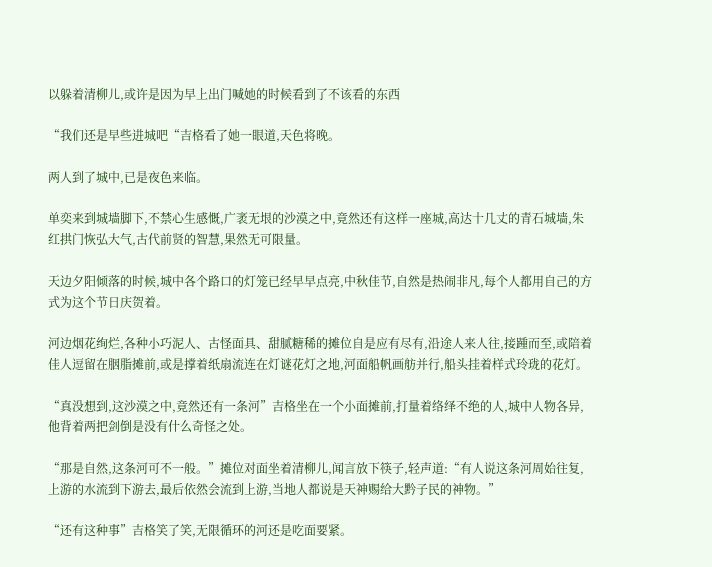以躲着清柳儿,或许是因为早上出门喊她的时候看到了不该看的东西

“我们还是早些进城吧“吉格看了她一眼道,天色将晚。

两人到了城中,已是夜色来临。

单奕来到城墙脚下,不禁心生感慨,广袤无垠的沙漠之中,竟然还有这样一座城,高达十几丈的青石城墙,朱红拱门恢弘大气,古代前贤的智慧,果然无可限量。

天边夕阳倾落的时候,城中各个路口的灯笼已经早早点亮,中秋佳节,自然是热闹非凡,每个人都用自己的方式为这个节日庆贺着。

河边烟花绚烂,各种小巧泥人、古怪面具、甜腻糖稀的摊位自是应有尽有,沿途人来人往,接踵而至,或陪着佳人逗留在胭脂摊前,或是撑着纸扇流连在灯谜花灯之地,河面船帆画舫并行,船头挂着样式玲珑的花灯。

“真没想到,这沙漠之中,竟然还有一条河”吉格坐在一个小面摊前,打量着络绎不绝的人,城中人物各异,他背着两把剑倒是没有什么奇怪之处。

“那是自然,这条河可不一般。”摊位对面坐着清柳儿,闻言放下筷子,轻声道:“有人说这条河周始往复,上游的水流到下游去,最后依然会流到上游,当地人都说是天神赐给大黔子民的神物。”

“还有这种事”吉格笑了笑,无限循环的河还是吃面要紧。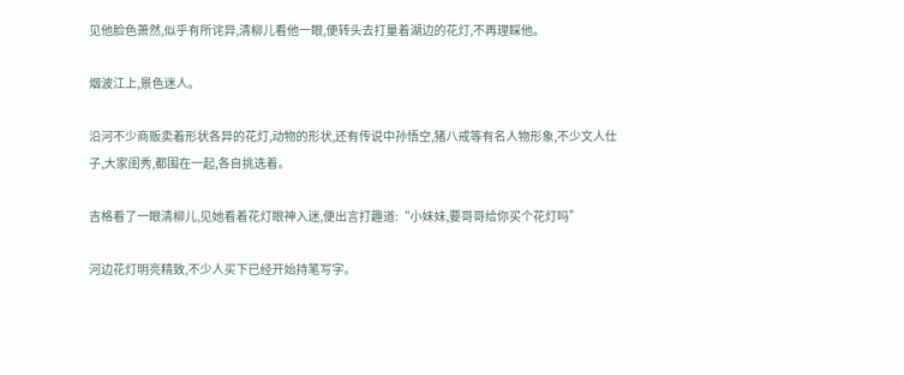见他脸色萧然,似乎有所诧异,清柳儿看他一眼,便转头去打量着湖边的花灯,不再理睬他。

烟波江上,景色迷人。

沿河不少商贩卖着形状各异的花灯,动物的形状,还有传说中孙悟空,猪八戒等有名人物形象,不少文人仕子,大家闺秀,都围在一起,各自挑选着。

吉格看了一眼清柳儿,见她看着花灯眼神入迷,便出言打趣道:“小妹妹,要哥哥给你买个花灯吗”

河边花灯明亮精致,不少人买下已经开始持笔写字。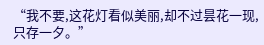“我不要,这花灯看似美丽,却不过昙花一现,只存一夕。”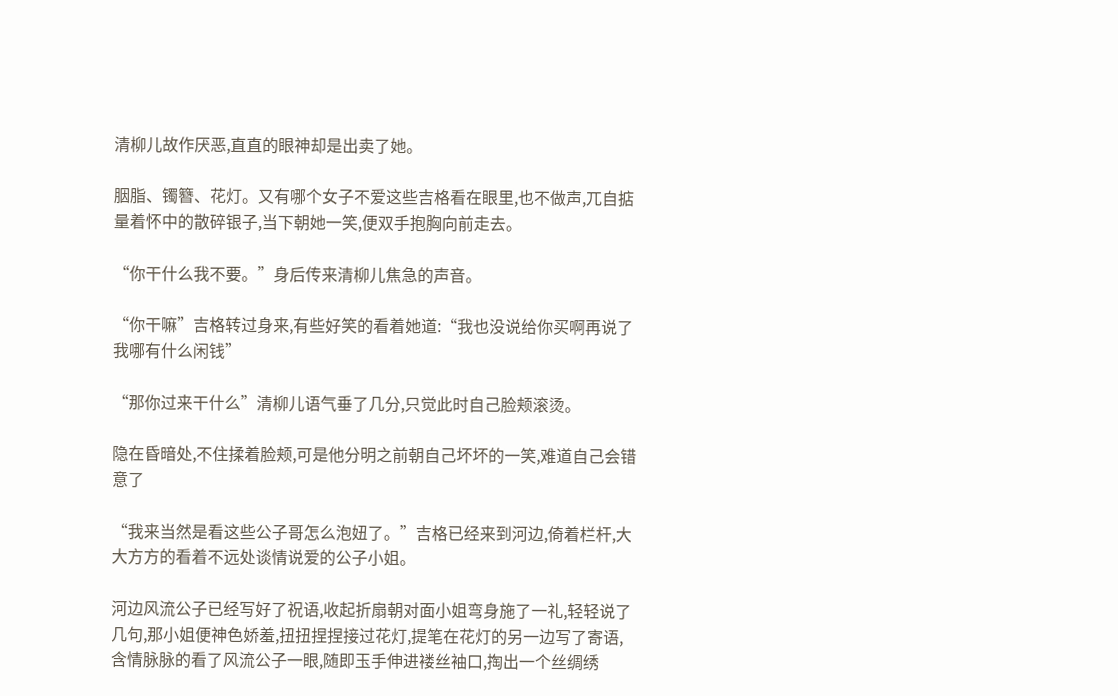清柳儿故作厌恶,直直的眼神却是出卖了她。

胭脂、镯簪、花灯。又有哪个女子不爱这些吉格看在眼里,也不做声,兀自掂量着怀中的散碎银子,当下朝她一笑,便双手抱胸向前走去。

“你干什么我不要。”身后传来清柳儿焦急的声音。

“你干嘛”吉格转过身来,有些好笑的看着她道:“我也没说给你买啊再说了我哪有什么闲钱”

“那你过来干什么”清柳儿语气垂了几分,只觉此时自己脸颊滚烫。

隐在昏暗处,不住揉着脸颊,可是他分明之前朝自己坏坏的一笑,难道自己会错意了

“我来当然是看这些公子哥怎么泡妞了。”吉格已经来到河边,倚着栏杆,大大方方的看着不远处谈情说爱的公子小姐。

河边风流公子已经写好了祝语,收起折扇朝对面小姐弯身施了一礼,轻轻说了几句,那小姐便神色娇羞,扭扭捏捏接过花灯,提笔在花灯的另一边写了寄语,含情脉脉的看了风流公子一眼,随即玉手伸进褛丝袖口,掏出一个丝绸绣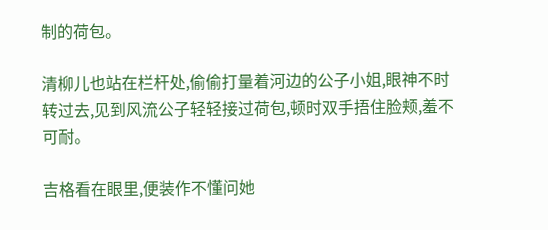制的荷包。

清柳儿也站在栏杆处,偷偷打量着河边的公子小姐,眼神不时转过去,见到风流公子轻轻接过荷包,顿时双手捂住脸颊,羞不可耐。

吉格看在眼里,便装作不懂问她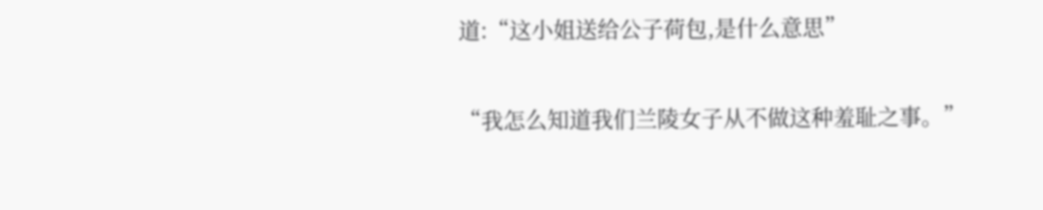道:“这小姐送给公子荷包,是什么意思”

“我怎么知道我们兰陵女子从不做这种羞耻之事。”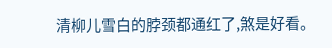清柳儿雪白的脖颈都通红了,煞是好看。